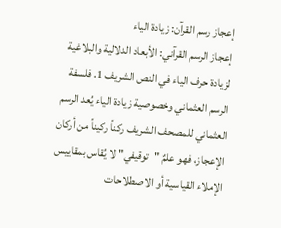إعجاز رسم القرآن: زيادة الياء
إعجاز الرسم القرآني: الأبعاد الدلالية والبلاغية لزيادة حرف الياء في النص الشريف 1. فلسفة الرسم العثماني وخصوصية زيادة الياء يُعد الرسم العثماني للمصحف الشريف ركناً ركيناً من أركان الإعجاز، فهو علمٌ "توقيفي" لا يُقاس بمقاييس الإملاء القياسية أو الاصطلاحات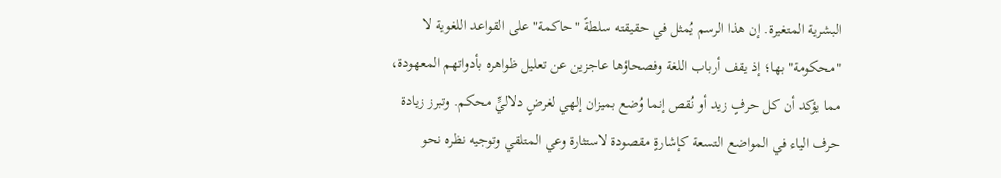البشرية المتغيرة. إن هذا الرسم يُمثل في حقيقته سلطةً "حاكمة" على القواعد اللغوية لا "محكومة" بها؛ إذ يقف أرباب اللغة وفصحاؤها عاجزين عن تعليل ظواهره بأدواتهم المعهودة، مما يؤكد أن كل حرفٍ زيد أو نُقص إنما وُضع بميزان إلهي لغرضٍ دلاليٍّ محكم. وتبرز زيادة حرف الياء في المواضع التسعة كإشارةٍ مقصودة لاستثارة وعي المتلقي وتوجيه نظره نحو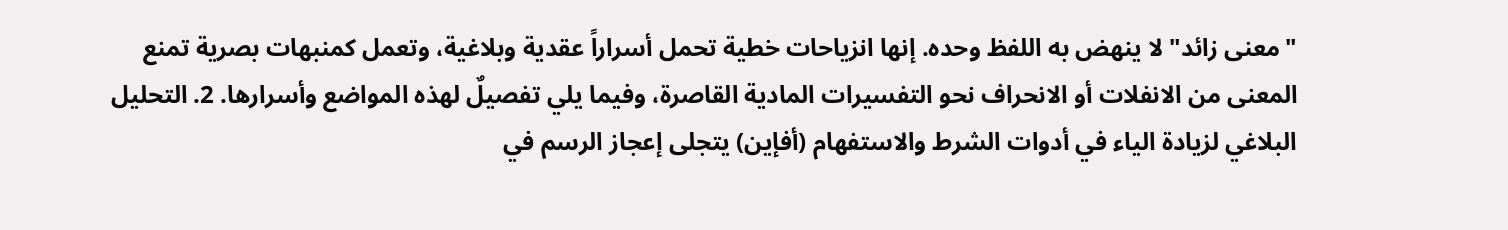"معنى زائد" لا ينهض به اللفظ وحده. إنها انزياحات خطية تحمل أسراراً عقدية وبلاغية، وتعمل كمنبهات بصرية تمنع المعنى من الانفلات أو الانحراف نحو التفسيرات المادية القاصرة، وفيما يلي تفصيلٌ لهذه المواضع وأسرارها. 2. التحليل البلاغي لزيادة الياء في أدوات الشرط والاستفهام (أفإين) يتجلى إعجاز الرسم في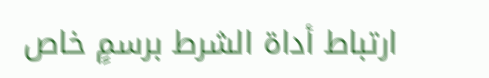ارتباط أداة الشرط برسمٍ خاص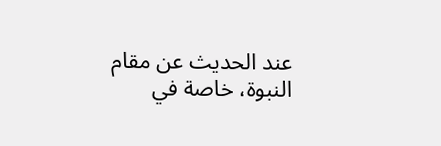عند الحديث عن مقام النبوة، خاصة في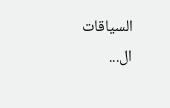السياقات ال...